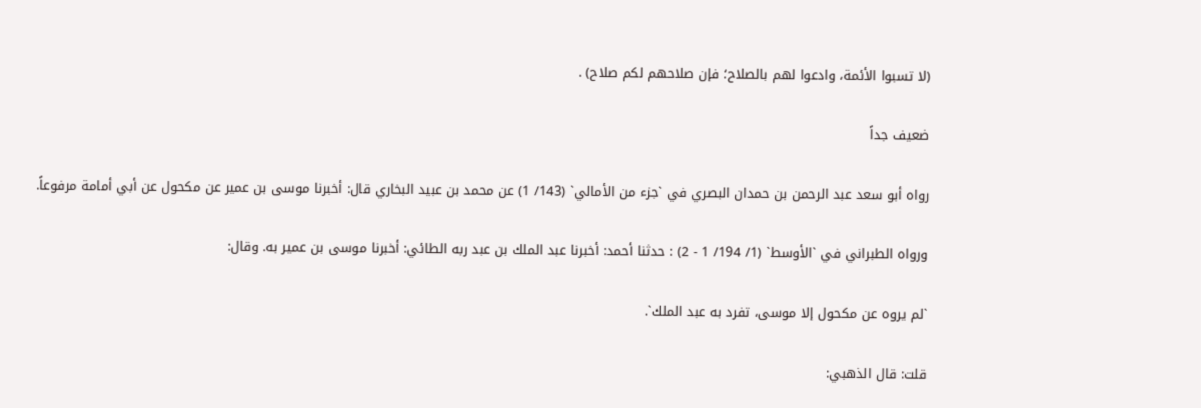(لا تسبوا الأئمة، وادعوا لهم بالصلاح؛ فإن صلاحهم لكم صلاح) .

ضعيف جداً

رواه أبو سعد عبد الرحمن بن حمدان البصري في `جزء من الأمالي` (143/ 1) عن محمد بن عبيد البخاري قال: أخبرنا موسى بن عمير عن مكحول عن أبي أمامة مرفوعاً.

ورواه الطبراني في `الأوسط` (1/ 194/ 1 - 2) : حدثنا أحمد: أخبرنا عبد الملك بن عبد ربه الطائي: أخبرنا موسى بن عمير به. وقال:

`لم يروه عن مكحول إلا موسى، تفرد به عبد الملك`.

قلت: قال الذهبي: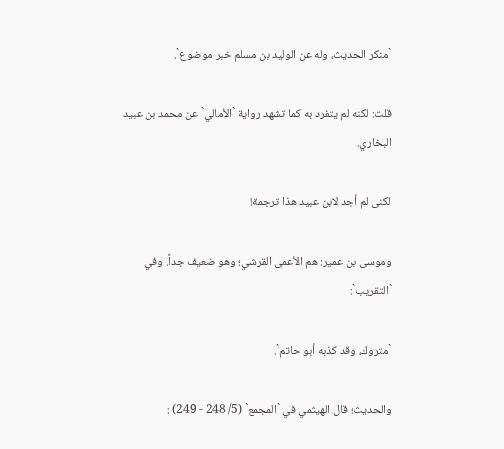`منكر الحديث، وله عن الوليد بن مسلم خبر موضوع`.

قلت: لكنه لم يتفرد به كما تشهد رواية `الأمالي` عن محمد بن عبيد البخاري.

لكنى لم أجد لابن عبيد هذا ترجمة!

وموسى بن عمير: هم الأعمى القرشي؛ وهو ضعيف جداً. وفي `التقريب`:

`متروك، وقد كذبه أبو حاتم`.

والحديث؛ قال الهيثمي في `المجمع` (5/ 248 - 249) :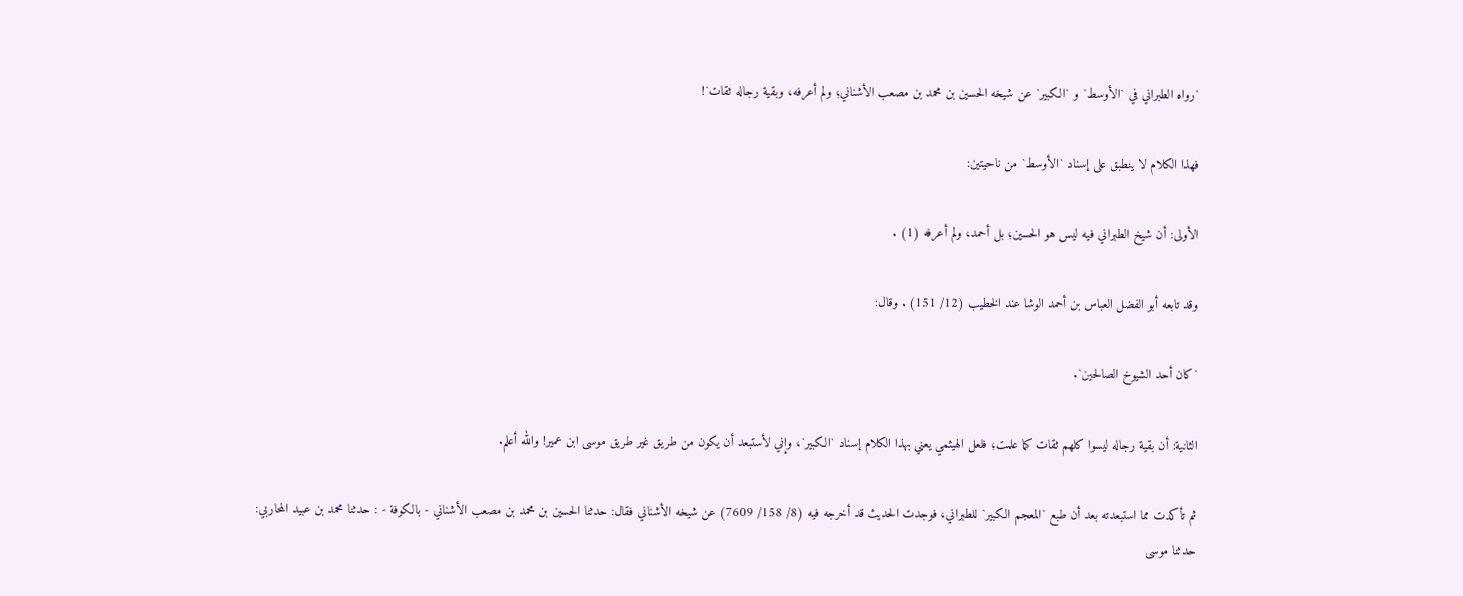`رواه الطبراني في `الأوسط` و `الكبير` عن شيخه الحسين بن محمد بن مصعب الأشناني؛ ولم أعرفه، وبقية رجاله ثقات`!

فهذا الكلام لا ينطبق على إسناد `الأوسط` من ناحيتين:

الأولى: أن شيخ الطبراني فيه ليس هو الحسين؛ بل أحمد، ولم أعرفه (1) .

وقد تابعه أبو الفضل العباس بن أحمد الوشا عند الخطيب (12/ 151) . وقال:

`كان أحد الشيوخ الصالحين`.

الثانية: أن بقية رجاله ليسوا كلهم ثقات كما علمت؛ فلعل الهيثمي يعني بهذا الكلام إسناد `الكبير`، وإني لأستبعد أن يكون من طريق غير طريق موسى ابن عمير! والله أعلم.

ثم تأكدت مما استبعدته بعد أن طبع `المعجم الكبير` للطبراني، فوجدت الحديث قد أخرجه فيه (8/ 158/ 7609) عن شيخه الأشناني فقال: حدثنا الحسين بن محمد بن مصعب الأشناني - بالكوفة - : حدثنا محمد بن عبيد المحاربي: حدثنا موسى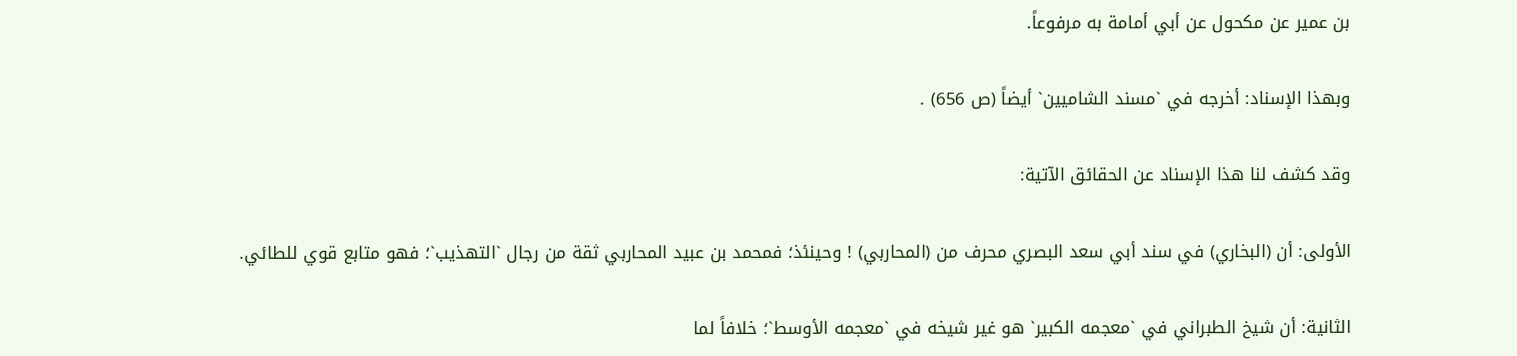بن عمير عن مكحول عن أبي أمامة به مرفوعاً.

وبهذا الإسناد: أخرجه في `مسند الشاميين` أيضاً (ص 656) .

وقد كشف لنا هذا الإسناد عن الحقائق الآتية:

الأولى: أن (البخاري) في سند أبي سعد البصري محرف من (المحاربي) ! وحينئذ؛ فمحمد بن عبيد المحاربي ثقة من رجال `التهذيب`؛ فهو متابع قوي للطائي.

الثانية: أن شيخ الطبراني في `معجمه الكبير` هو غير شيخه في `معجمه الأوسط`؛ خلافاً لما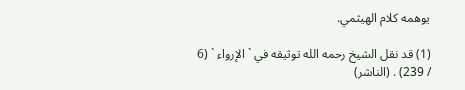يوهمه كلام الهيثمي.

(1) قد نقل الشيخ رحمه الله توثيقه في ` الإرواء ` (6 / 239) . (الناشر)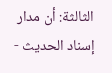الثالثة: أن مدار إسناد الحديث -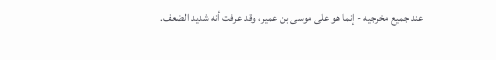عند جميع مخرجيه - إنما هو على موسى بن عمير، وقد عرفت أنه شديد الضعف.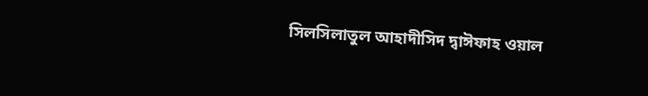সিলসিলাতুল আহাদীসিদ দ্বাঈফাহ ওয়াল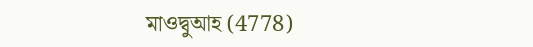মাওদ্বুআহ (4778)